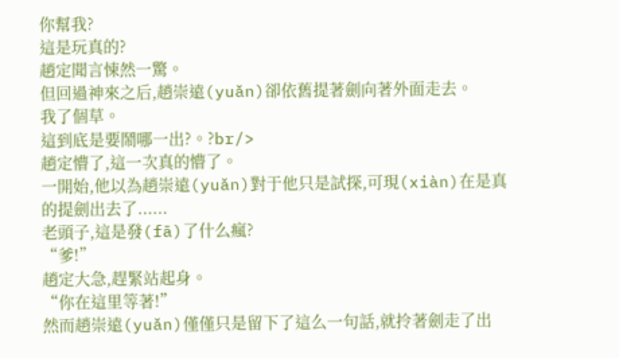你幫我?
這是玩真的?
趙定聞言悚然一驚。
但回過神來之后,趙崇遠(yuǎn)卻依舊提著劍向著外面走去。
我了個草。
這到底是要鬧哪一出?。?br/>
趙定懵了,這一次真的懵了。
一開始,他以為趙崇遠(yuǎn)對于他只是試探,可現(xiàn)在是真的提劍出去了......
老頭子,這是發(fā)了什么瘋?
“爹!”
趙定大急,趕緊站起身。
“你在這里等著!”
然而趙崇遠(yuǎn)僅僅只是留下了這么一句話,就拎著劍走了出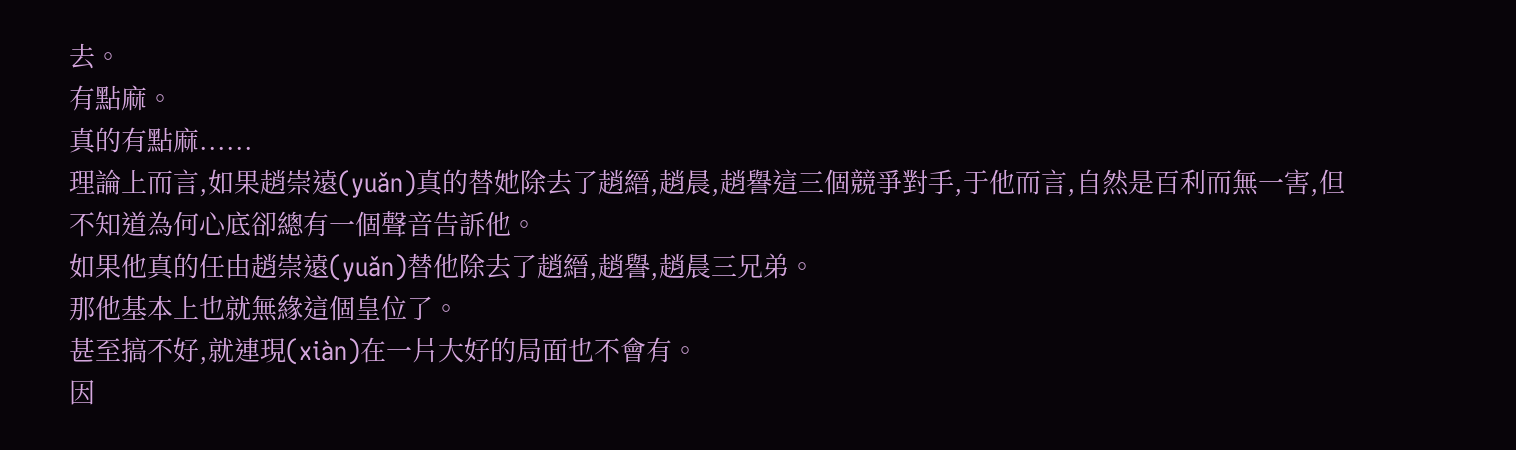去。
有點麻。
真的有點麻......
理論上而言,如果趙崇遠(yuǎn)真的替她除去了趙縉,趙晨,趙譽這三個競爭對手,于他而言,自然是百利而無一害,但不知道為何心底卻總有一個聲音告訴他。
如果他真的任由趙崇遠(yuǎn)替他除去了趙縉,趙譽,趙晨三兄弟。
那他基本上也就無緣這個皇位了。
甚至搞不好,就連現(xiàn)在一片大好的局面也不會有。
因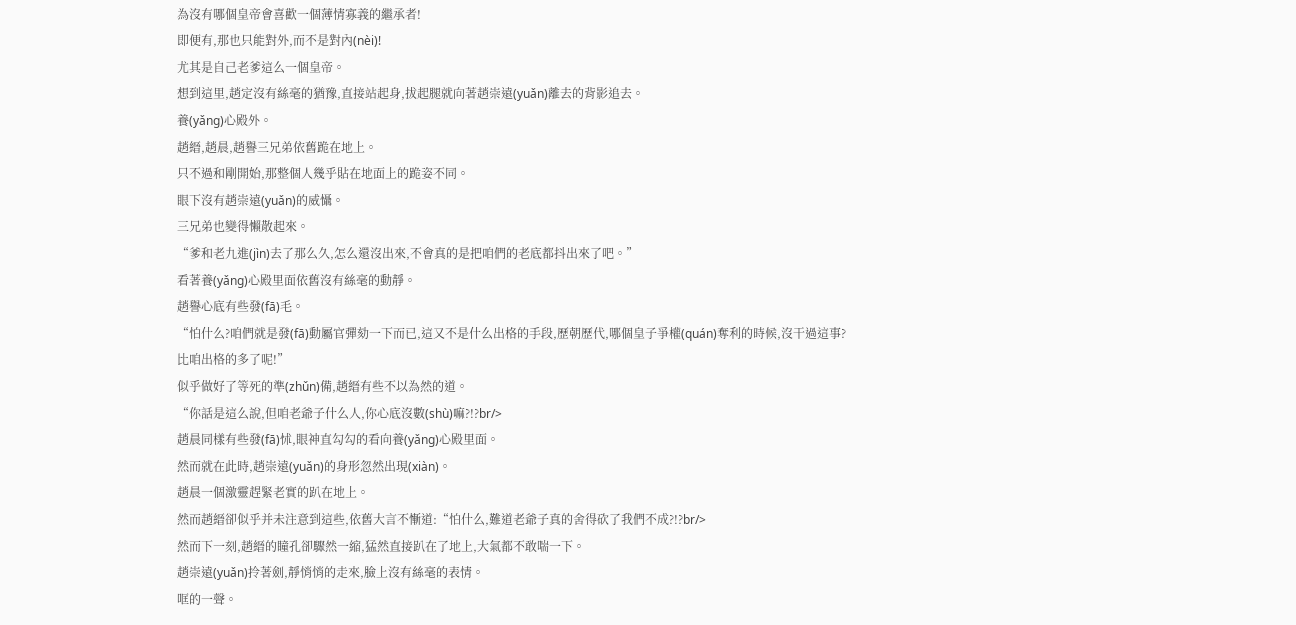為沒有哪個皇帝會喜歡一個薄情寡義的繼承者!
即便有,那也只能對外,而不是對內(nèi)!
尤其是自己老爹這么一個皇帝。
想到這里,趙定沒有絲毫的猶豫,直接站起身,拔起腿就向著趙崇遠(yuǎn)離去的背影追去。
養(yǎng)心殿外。
趙縉,趙晨,趙譽三兄弟依舊跪在地上。
只不過和剛開始,那整個人幾乎貼在地面上的跪姿不同。
眼下沒有趙崇遠(yuǎn)的威懾。
三兄弟也變得懶散起來。
“爹和老九進(jìn)去了那么久,怎么還沒出來,不會真的是把咱們的老底都抖出來了吧。”
看著養(yǎng)心殿里面依舊沒有絲毫的動靜。
趙譽心底有些發(fā)毛。
“怕什么?咱們就是發(fā)動屬官彈劾一下而已,這又不是什么出格的手段,歷朝歷代,哪個皇子爭權(quán)奪利的時候,沒干過這事?
比咱出格的多了呢!”
似乎做好了等死的準(zhǔn)備,趙縉有些不以為然的道。
“你話是這么說,但咱老爺子什么人,你心底沒數(shù)嘛?!?br/>
趙晨同樣有些發(fā)怵,眼神直勾勾的看向養(yǎng)心殿里面。
然而就在此時,趙崇遠(yuǎn)的身形忽然出現(xiàn)。
趙晨一個激靈趕緊老實的趴在地上。
然而趙縉卻似乎并未注意到這些,依舊大言不慚道:“怕什么,難道老爺子真的舍得砍了我們不成?!?br/>
然而下一刻,趙縉的瞳孔卻驟然一縮,猛然直接趴在了地上,大氣都不敢喘一下。
趙崇遠(yuǎn)拎著劍,靜悄悄的走來,臉上沒有絲毫的表情。
哐的一聲。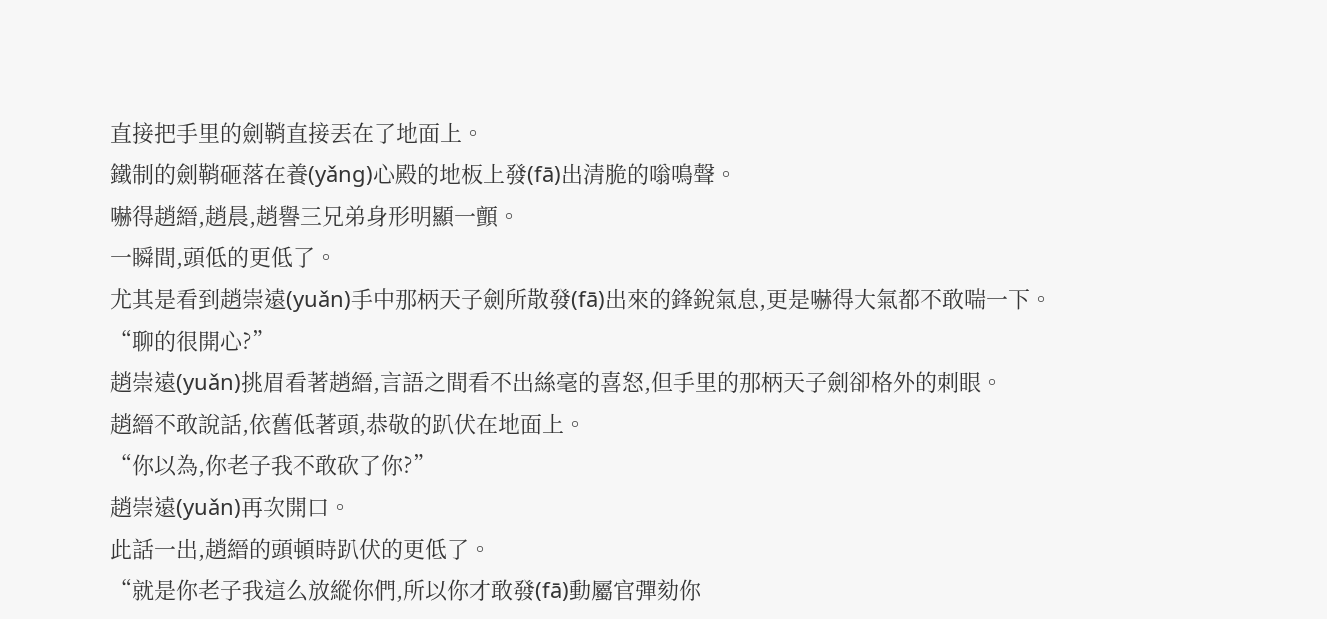直接把手里的劍鞘直接丟在了地面上。
鐵制的劍鞘砸落在養(yǎng)心殿的地板上發(fā)出清脆的嗡鳴聲。
嚇得趙縉,趙晨,趙譽三兄弟身形明顯一顫。
一瞬間,頭低的更低了。
尤其是看到趙崇遠(yuǎn)手中那柄天子劍所散發(fā)出來的鋒銳氣息,更是嚇得大氣都不敢喘一下。
“聊的很開心?”
趙崇遠(yuǎn)挑眉看著趙縉,言語之間看不出絲毫的喜怒,但手里的那柄天子劍卻格外的刺眼。
趙縉不敢說話,依舊低著頭,恭敬的趴伏在地面上。
“你以為,你老子我不敢砍了你?”
趙崇遠(yuǎn)再次開口。
此話一出,趙縉的頭頓時趴伏的更低了。
“就是你老子我這么放縱你們,所以你才敢發(fā)動屬官彈劾你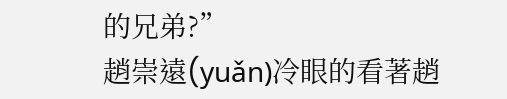的兄弟?”
趙崇遠(yuǎn)冷眼的看著趙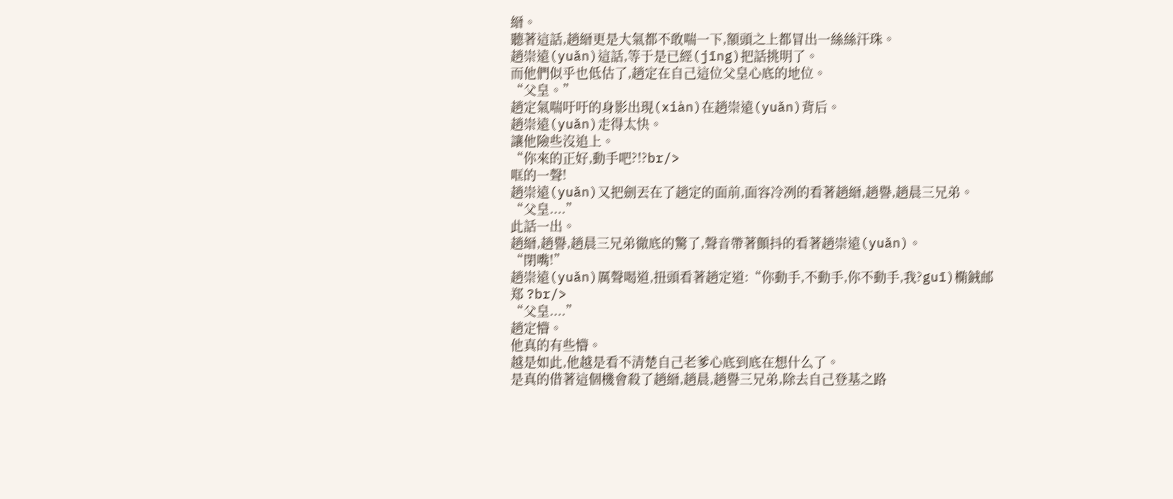縉。
聽著這話,趙縉更是大氣都不敢喘一下,額頭之上都冒出一絲絲汗珠。
趙崇遠(yuǎn)這話,等于是已經(jīng)把話挑明了。
而他們似乎也低估了,趙定在自己這位父皇心底的地位。
“父皇。”
趙定氣喘吁吁的身影出現(xiàn)在趙崇遠(yuǎn)背后。
趙崇遠(yuǎn)走得太快。
讓他險些沒追上。
“你來的正好,動手吧?!?br/>
哐的一聲!
趙崇遠(yuǎn)又把劍丟在了趙定的面前,面容冷冽的看著趙縉,趙譽,趙晨三兄弟。
“父皇....”
此話一出。
趙縉,趙譽,趙晨三兄弟徹底的驚了,聲音帶著顫抖的看著趙崇遠(yuǎn)。
“閉嘴!”
趙崇遠(yuǎn)厲聲喝道,扭頭看著趙定道:“你動手,不動手,你不動手,我?guī)椭銊邮郑 ?br/>
“父皇....”
趙定懵。
他真的有些懵。
越是如此,他越是看不清楚自己老爹心底到底在想什么了。
是真的借著這個機會殺了趙縉,趙晨,趙譽三兄弟,除去自己登基之路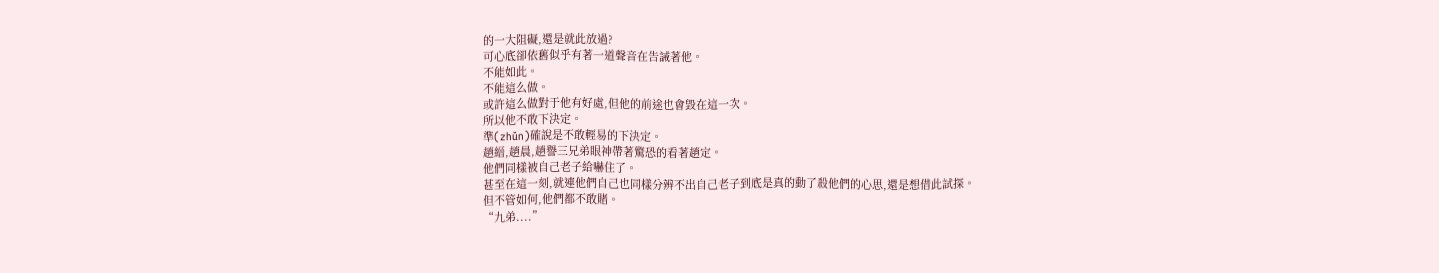的一大阻礙,還是就此放過?
可心底卻依舊似乎有著一道聲音在告誡著他。
不能如此。
不能這么做。
或許這么做對于他有好處,但他的前途也會毀在這一次。
所以他不敢下決定。
準(zhǔn)確說是不敢輕易的下決定。
趙縉,趙晨,趙譽三兄弟眼神帶著驚恐的看著趙定。
他們同樣被自己老子給嚇住了。
甚至在這一刻,就連他們自己也同樣分辨不出自己老子到底是真的動了殺他們的心思,還是想借此試探。
但不管如何,他們都不敢賭。
“九弟....”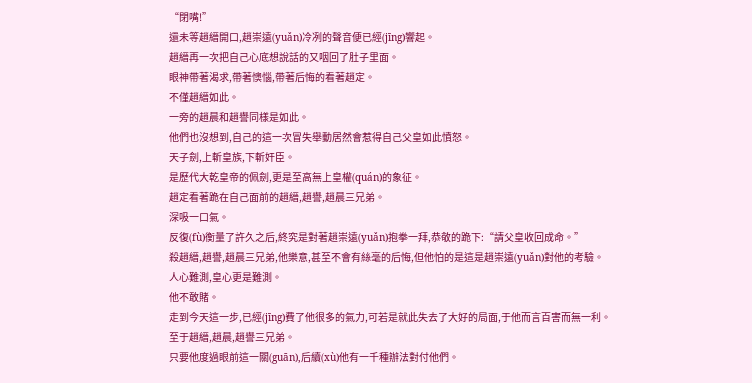“閉嘴!”
還未等趙縉開口,趙崇遠(yuǎn)冷冽的聲音便已經(jīng)響起。
趙縉再一次把自己心底想說話的又咽回了肚子里面。
眼神帶著渴求,帶著懊惱,帶著后悔的看著趙定。
不僅趙縉如此。
一旁的趙晨和趙譽同樣是如此。
他們也沒想到,自己的這一次冒失舉動居然會惹得自己父皇如此憤怒。
天子劍,上斬皇族,下斬奸臣。
是歷代大乾皇帝的佩劍,更是至高無上皇權(quán)的象征。
趙定看著跪在自己面前的趙縉,趙譽,趙晨三兄弟。
深吸一口氣。
反復(fù)衡量了許久之后,終究是對著趙崇遠(yuǎn)抱拳一拜,恭敬的跪下:“請父皇收回成命。”
殺趙縉,趙譽,趙晨三兄弟,他樂意,甚至不會有絲毫的后悔,但他怕的是這是趙崇遠(yuǎn)對他的考驗。
人心難測,皇心更是難測。
他不敢賭。
走到今天這一步,已經(jīng)費了他很多的氣力,可若是就此失去了大好的局面,于他而言百害而無一利。
至于趙縉,趙晨,趙譽三兄弟。
只要他度過眼前這一關(guān),后續(xù)他有一千種辦法對付他們。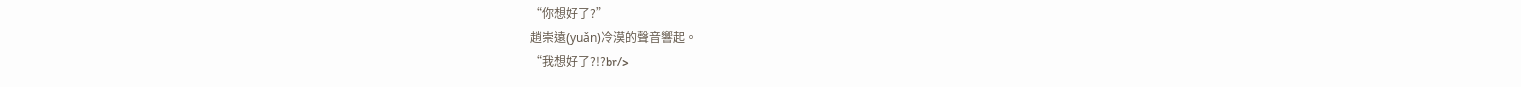“你想好了?”
趙崇遠(yuǎn)冷漠的聲音響起。
“我想好了?!?br/>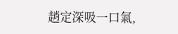趙定深吸一口氣,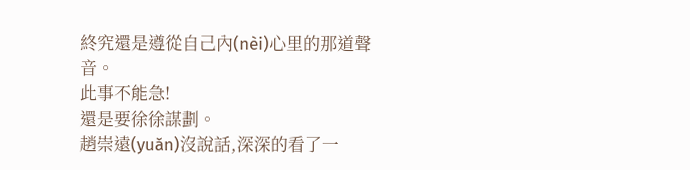終究還是遵從自己內(nèi)心里的那道聲音。
此事不能急!
還是要徐徐謀劃。
趙崇遠(yuǎn)沒說話,深深的看了一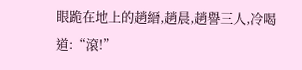眼跪在地上的趙縉,趙晨,趙譽三人,冷喝道:“滾!”